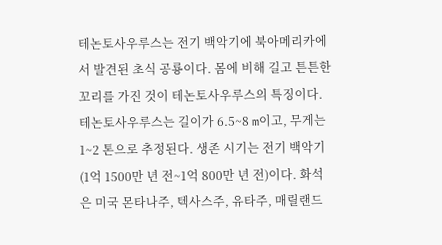테논토사우루스는 전기 백악기에 북아메리카에서 발견된 초식 공룡이다. 몸에 비해 길고 튼튼한 꼬리를 가진 것이 테논토사우루스의 특징이다.
테논토사우루스는 길이가 6.5~8 m이고, 무게는 1~2 톤으로 추정된다. 생존 시기는 전기 백악기 (1억 1500만 년 전~1억 800만 년 전)이다. 화석은 미국 몬타나주, 텍사스주, 유타주, 매릴랜드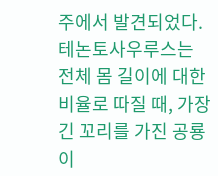주에서 발견되었다.
테논토사우루스는 전체 몸 길이에 대한 비율로 따질 때, 가장 긴 꼬리를 가진 공룡이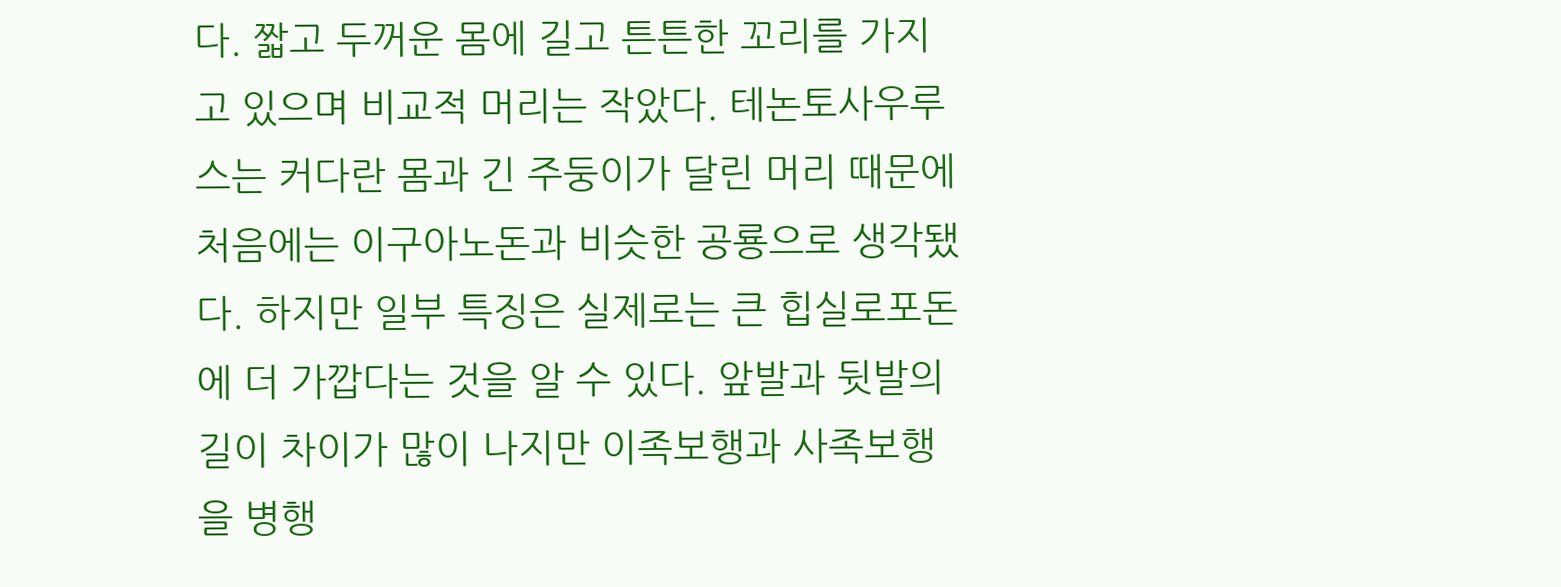다. 짧고 두꺼운 몸에 길고 튼튼한 꼬리를 가지고 있으며 비교적 머리는 작았다. 테논토사우루스는 커다란 몸과 긴 주둥이가 달린 머리 때문에 처음에는 이구아노돈과 비슷한 공룡으로 생각됐다. 하지만 일부 특징은 실제로는 큰 힙실로포돈에 더 가깝다는 것을 알 수 있다. 앞발과 뒷발의 길이 차이가 많이 나지만 이족보행과 사족보행을 병행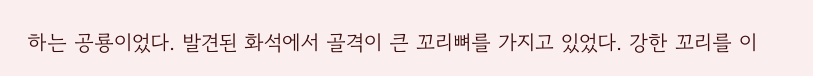하는 공룡이었다. 발견된 화석에서 골격이 큰 꼬리뼈를 가지고 있었다. 강한 꼬리를 이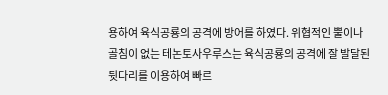용하여 육식공룡의 공격에 방어를 하였다. 위협적인 뿔이나 골침이 없는 테논토사우루스는 육식공룡의 공격에 잘 발달된 뒷다리를 이용하여 빠르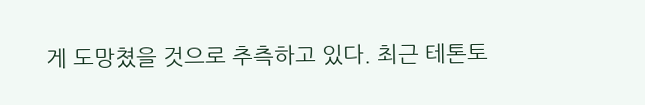게 도망쳤을 것으로 추측하고 있다. 최근 테톤토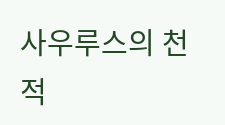사우루스의 천적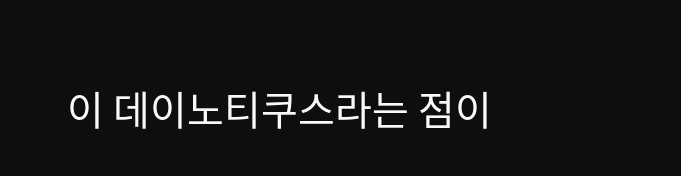이 데이노티쿠스라는 점이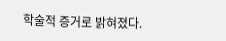학술적 증거로 밝혀졌다.